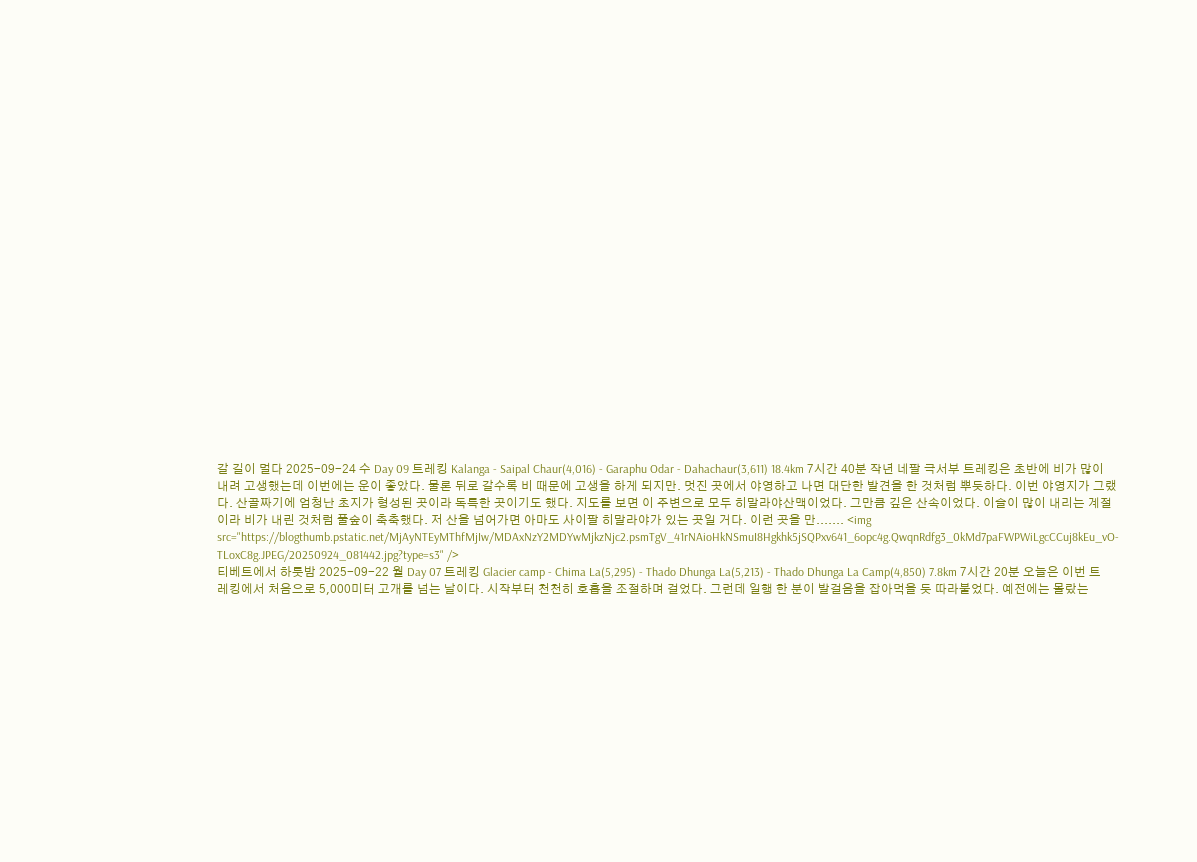갈 길이 멀다 2025-09-24 수 Day 09 트레킹 Kalanga - Saipal Chaur(4,016) - Garaphu Odar - Dahachaur(3,611) 18.4km 7시간 40분 작년 네팔 극서부 트레킹은 초반에 비가 많이 내려 고생했는데 이번에는 운이 좋았다. 물론 뒤로 갈수록 비 때문에 고생을 하게 되지만. 멋진 곳에서 야영하고 나면 대단한 발견을 한 것처럼 뿌듯하다. 이번 야영지가 그랬다. 산골짜기에 엄청난 초지가 형성된 곳이라 독특한 곳이기도 했다. 지도를 보면 이 주변으로 모두 히말라야산맥이었다. 그만큼 깊은 산속이었다. 이슬이 많이 내리는 계절이라 비가 내린 것처럼 풀숲이 축축했다. 저 산을 넘어가면 아마도 사이팔 히말라야가 있는 곳일 거다. 이런 곳을 만....... <img src="https://blogthumb.pstatic.net/MjAyNTEyMThfMjIw/MDAxNzY2MDYwMjkzNjc2.psmTgV_41rNAioHkNSmuI8Hgkhk5jSQPxv641_6opc4g.QwqnRdfg3_0kMd7paFWPWiLgcCCuj8kEu_vO-TLoxC8g.JPEG/20250924_081442.jpg?type=s3" />
티베트에서 하룻밤 2025-09-22 월 Day 07 트레킹 Glacier camp - Chima La(5,295) - Thado Dhunga La(5,213) - Thado Dhunga La Camp(4,850) 7.8km 7시간 20분 오늘은 이번 트레킹에서 처음으로 5,000미터 고개를 넘는 날이다. 시작부터 천천히 호흡을 조절하며 걸었다. 그런데 일행 한 분이 발걸음을 잡아먹을 듯 따라붙었다. 예전에는 몰랐는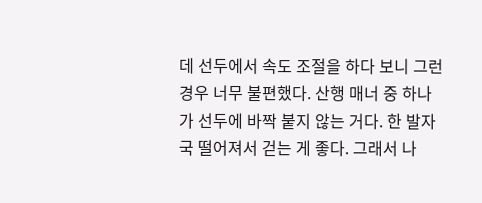데 선두에서 속도 조절을 하다 보니 그런 경우 너무 불편했다. 산행 매너 중 하나가 선두에 바짝 붙지 않는 거다. 한 발자국 떨어져서 걷는 게 좋다. 그래서 나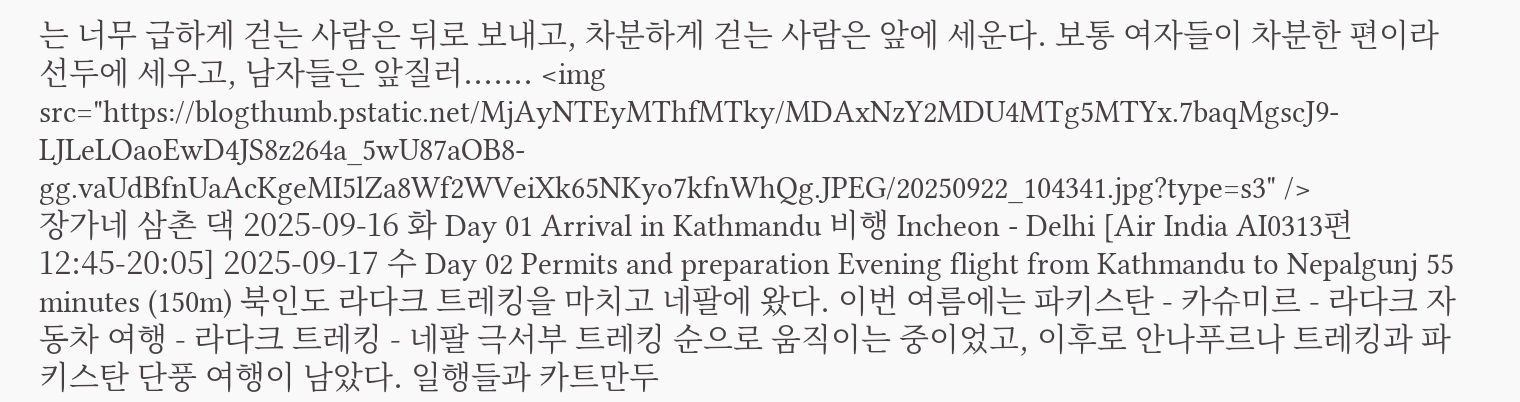는 너무 급하게 걷는 사람은 뒤로 보내고, 차분하게 걷는 사람은 앞에 세운다. 보통 여자들이 차분한 편이라 선두에 세우고, 남자들은 앞질러....... <img src="https://blogthumb.pstatic.net/MjAyNTEyMThfMTky/MDAxNzY2MDU4MTg5MTYx.7baqMgscJ9-LJLeLOaoEwD4JS8z264a_5wU87aOB8-gg.vaUdBfnUaAcKgeMI5lZa8Wf2WVeiXk65NKyo7kfnWhQg.JPEG/20250922_104341.jpg?type=s3" />
장가네 삼촌 댁 2025-09-16 화 Day 01 Arrival in Kathmandu 비행 Incheon - Delhi [Air India AI0313편 12:45-20:05] 2025-09-17 수 Day 02 Permits and preparation Evening flight from Kathmandu to Nepalgunj 55 minutes (150m) 북인도 라다크 트레킹을 마치고 네팔에 왔다. 이번 여름에는 파키스탄 - 카슈미르 - 라다크 자동차 여행 - 라다크 트레킹 - 네팔 극서부 트레킹 순으로 움직이는 중이었고, 이후로 안나푸르나 트레킹과 파키스탄 단풍 여행이 남았다. 일행들과 카트만두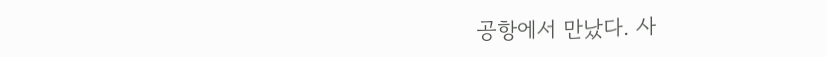공항에서 만났다. 사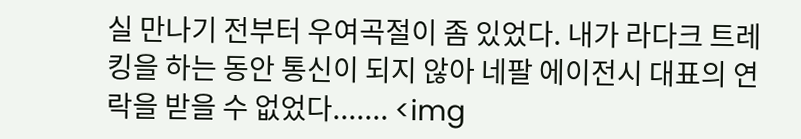실 만나기 전부터 우여곡절이 좀 있었다. 내가 라다크 트레킹을 하는 동안 통신이 되지 않아 네팔 에이전시 대표의 연락을 받을 수 없었다....... <img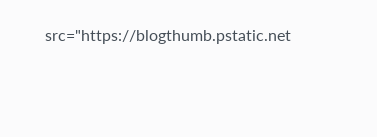src="https://blogthumb.pstatic.net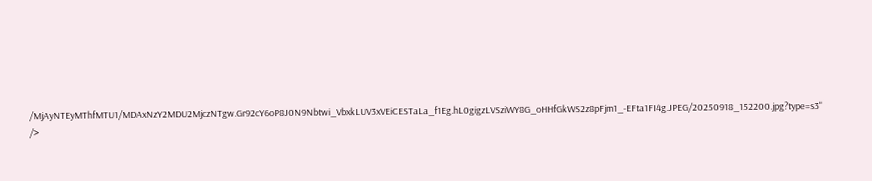/MjAyNTEyMThfMTU1/MDAxNzY2MDU2MjczNTgw.Gr92cY6oP8J0N9Nbtwi_VbxkLUV3xVEiCESTaLa_f1Eg.hL0gigzLVSziWY8G_oHHfGkWS2z8pFjm1_-EFta1FI4g.JPEG/20250918_152200.jpg?type=s3" />